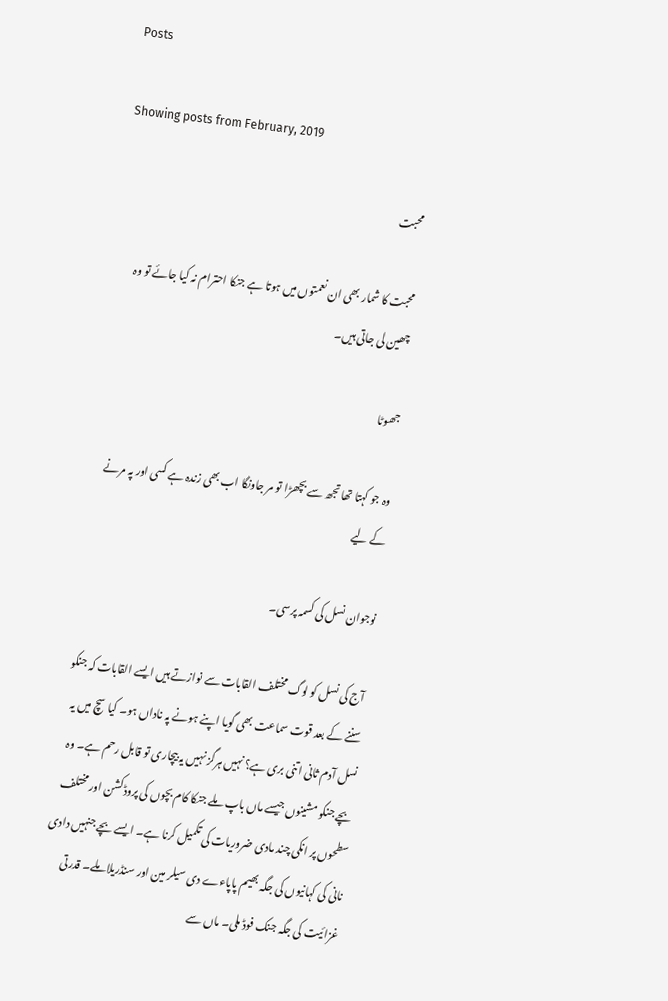Posts

Showing posts from February, 2019

محبت

محبت کا شمار بھی ان نعمتوں میں ہوتا ہے جنکا احترام نہ کیا جائے تو وہ چھین لی جاتی ہیں۔

جھوٹا

وہ جو کہتا تھا تجھ سے بچھڑا تو مر جاونگا اب بھی زندہ ہے کسی اور پہ مرنے کے لیے

نوجوان نسل کی کسمہ پرسی۔

 آج کی نسل کو لوگ مختلف القابات سے نوازتے ہیں ایسے القابات کہ جنکو سننے کے بعد قوت سماعت بھی گویا اپنے ہونے پہ ناداں ہو۔ کیا سچ میں یہ نسل آدم ثانی اتنی بری ہے؟ نہیں ہرگز نہیں یہ بیچاری تو قابل رحم ہے۔ وہ بچے جنکو مشینوں جیسے ماں باپ ملے جنکا کام بچوں کی پروڈکشن اور مختلف سطحوں پر انکی چند مادی ضروریات کی تکمیل کرنا ہے۔ ایسے بچے جنہیں دادی نانی کی کہانیوں کی جگہ بھیم پاپاءے دی سیلر مین اور سنڈریلا ملے۔ قدرتی غزائیت کی جگہ جنک فوڈ ملی۔ ماں سے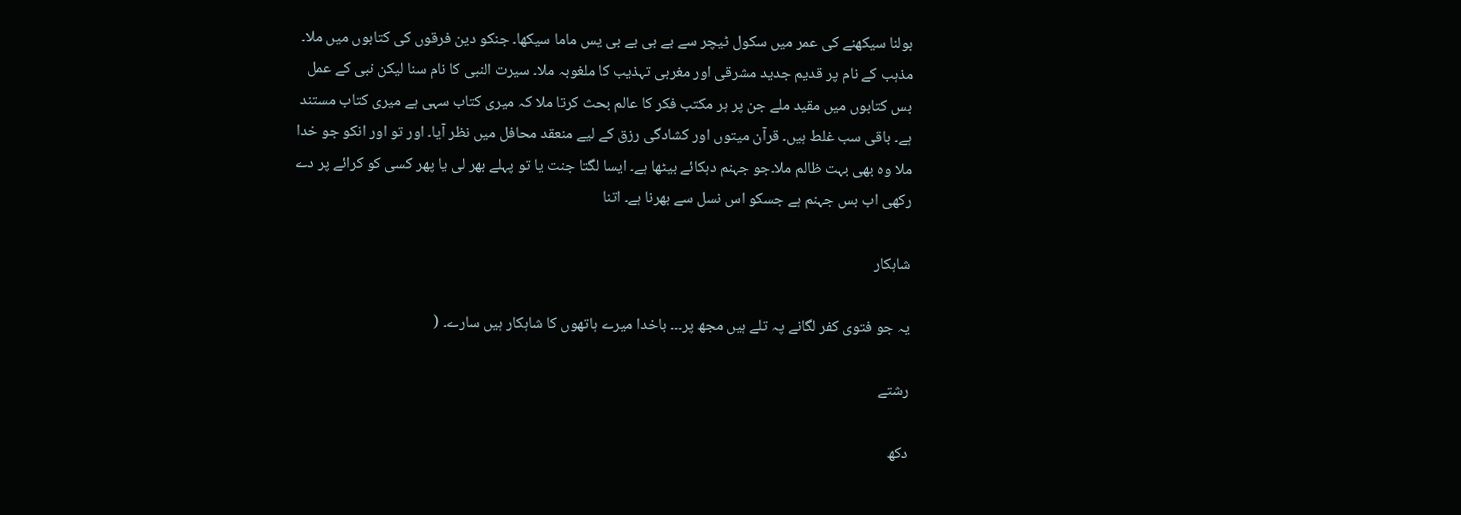بولنا سیکھنے کی عمر میں سکول ٹیچر سے بے بی بے بی یس ماما سیکھا۔ جنکو دین فرقوں کی کتابوں میں ملا۔ مذہب کے نام پر قدیم جدید مشرقی اور مغربی تہذیب کا ملغوبہ ملا۔ سیرت النبی کا نام سنا لیکن نبی کے عمل بس کتابوں میں مقید ملے جن پر ہر مکتب فکر کا عالم بحث کرتا ملا کہ میری کتاب سہی ہے میری کتاب مستند ہے۔ باقی سب غلط ہیں۔ قرآن میتوں اور کشادگی رزق کے لیے منعقد محافل میں نظر آیا۔ اور تو اور انکو جو خدا ملا وہ بھی بہت ظالم ملا۔جو جہنم دہکائے بیٹھا ہے۔ ایسا لگتا جنت یا تو پہلے بھر لی یا پھر کسی کو کرائے پر دے رکھی اب بس جہنم ہے جسکو اس نسل سے بھرنا ہے۔ اتنا

شاہکار

یہ جو فتوی کفر لگانے پہ تلے ہیں مجھ پر۔۔۔ باخدا میرے ہاتھوں کا شاہکار ہیں سارے۔ (

رشتے

دکھ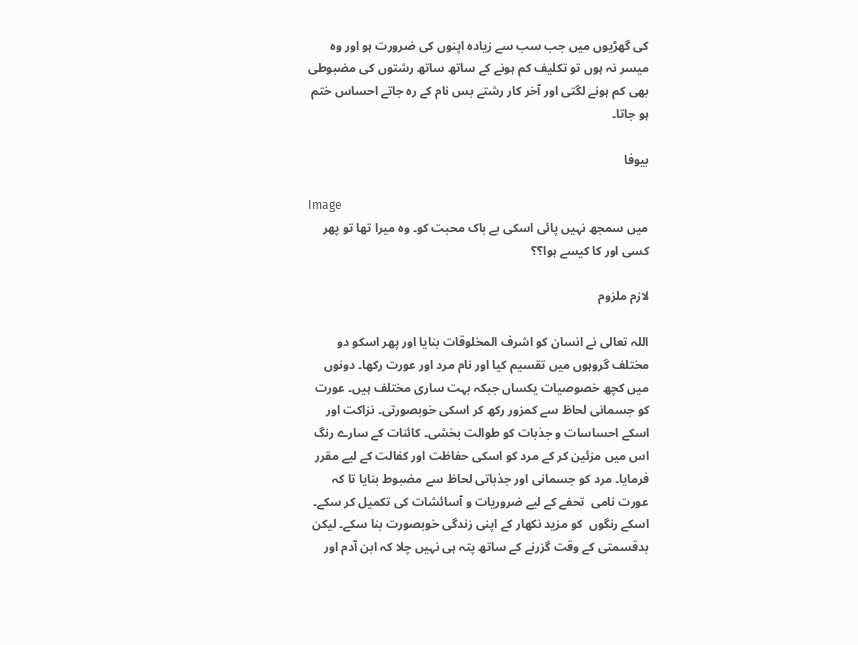کی گھڑیوں میں جب سب سے زیادہ اپنوں کی ضرورت ہو اور وہ میسر نہ ہوں تو تکلیف کم ہونے کے ساتھ ساتھ رشتوں کی مضبوطی بھی کم ہونے لگتی اور آخر کار رشتے بس نام کے رہ جاتے احساس ختم ہو جاتا۔

بیوفا

Image
میں سمجھ نہیں پائی اسکی بے باک محبت کو۔ وہ میرا تھا تو پھر کسی اور کا کیسے ہوا؟؟

لازم ملزوم

اللہ تعالی نے انسان کو اشرف المخلوقات بنایا اور پھر اسکو دو مختلف گروہوں میں تقسیم کیا اور نام مرد اور عورت رکھا۔ دونوں میں کچھ خصوصیات یکساں جبکہ بہت ساری مختلف ہیں۔ عورت کو جسمانی لحاظ سے کمزور رکھ کر اسکی خوبصورتی۔ نزاکت اور اسکے احساسات و جذبات کو طوالت بخشی۔ کائنات کے سارے رنگ اس میں مزئین کر کے مرد کو اسکی حفاظت اور کفالت کے لیے مقرر فرمایا۔ مرد کو جسمانی اور جذباتی لحاظ سے مضبوط بنایا تا کہ عورت نامی  تحفے کے لیے ضروریات و آسائشات کی تکمیل کر سکے۔ اسکے رنگوں  کو مزید نکھار کے اپنی زندگی خوبصورت بنا سکے۔ لیکن بدقسمتی کے وقت گزرنے کے ساتھ پتہ ہی نہیں چلا کہ ابن آدم اور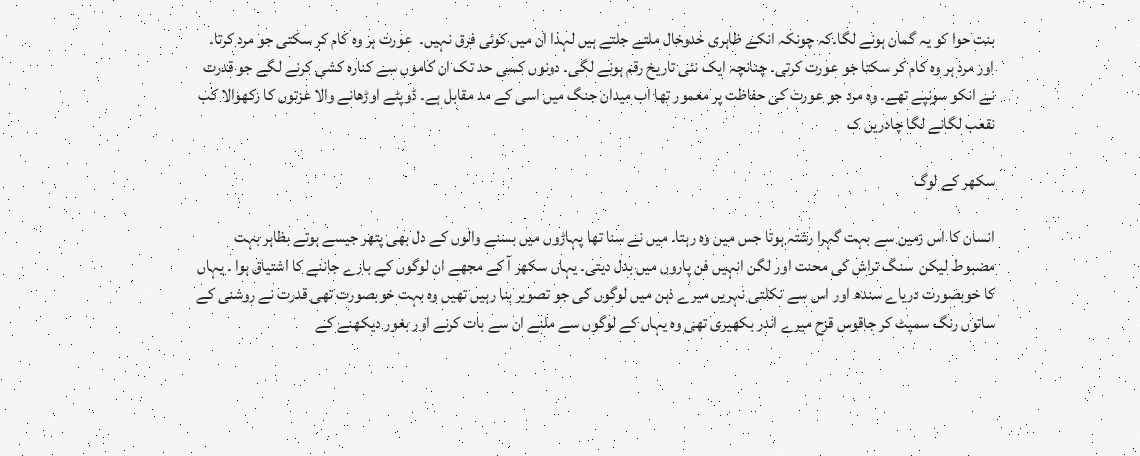بنت حوا کو یہ گمان ہونے لگا۔کہ چونکہ انکے ظاہری خدوخال ملتے جلتے ہیں لہذا ان میں کوئی فرق نہیں۔  عورت ہر وہ کام کر سکتی جو مرد کرتا۔ اور مرد ہر وہ کام کر سکتا جو عورت کرتی۔ چنانچہ ایک نئی تاریخ رقم ہونے لگی۔ دونوں کسی حد تک ان کاموں سے کنارہ کشی کرنے لگے جو قدرت نے انکو سونپے تھے۔ وہ مرد جو عورت کی حفاظت پر معمور تھا اب میدان جنگ میں اسی کے مد مقابل ہے۔ ڈوپٹے اوڑھانے والا عزتوں کا رکھوالا کب نقعب لگانے لگا چادریں ک

سکھر کے لوگ

انسان کا اس زمین سے بہت گہرا رشتہ ہوتا جس میں وہ رہتا۔ میں نے سنا تھا پہاڑوں میں بسنے والوں کے دل بھی پتھر جیسے ہوتے بظاہر بہت مضبوط لیکن  سنگ تراش کی محنت اور لگن انہیں فن پاروں میں بدل دیتی۔ یہاں سکھر آ کے مجھے ان لوگوں کے بارے جاننے کا اشتیاق ہوا ۔ یہاں کا خوبصورت دریاے سندھ اور اس سے نکلتی نہریں میرے ذہن میں لوگوں کی جو تصویر بنا رہیں تھیں وہ بہت خوبصورت تھی قدرت نے روشنی کے ساتوں رنگ سمیٹ کر جاقوس قزح میرے اندر بکھیری تھی وہ یہاں کے لوگوں سے ملنے ان سے بات کرنے اور بغور دیکھنے کے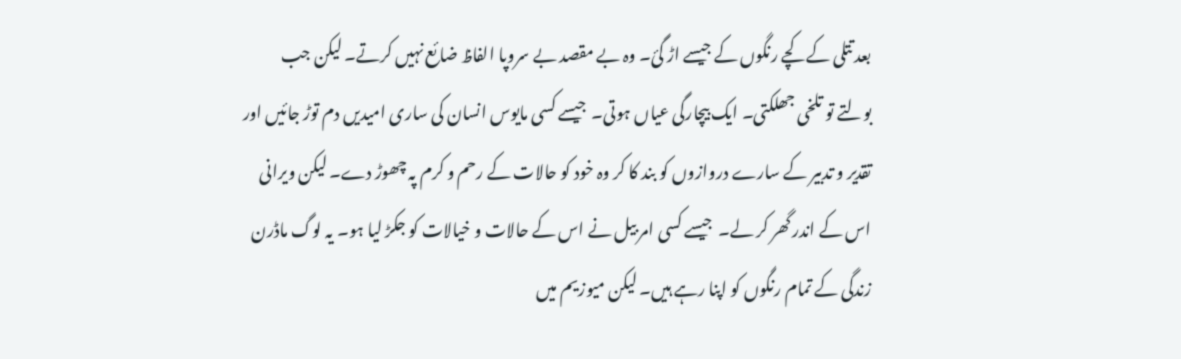بعد تتلی کے کچے رنگوں کے جیسے اڑ گئ۔ وہ بے مقصد بے سروپا الفاظ ضائع نہیں کرتے۔ لیکن جب بولتے تو تلخی جھلکتی۔ ایک بیچارگی عیاں ہوتی۔  جیسے کسی مایوس انسان کی ساری امیدیں دم توڑ جائیں اور تقدیر و تدبیر کے سارے دروازوں کو بند کا کر وہ خود کو حالات کے رحم و کرم پہ چھوڑ دے۔ لیکن ویرانی اس کے اندر گھر کر لے۔  جیسے کسی امر بیل نے اس کے حالات و خیالات کو جکڑ لیا ہو۔ یہ لوگ ماڈرن زندگی کے تمام رنگوں کو اپنا رہے ہیں۔ لیکن میوزیم میں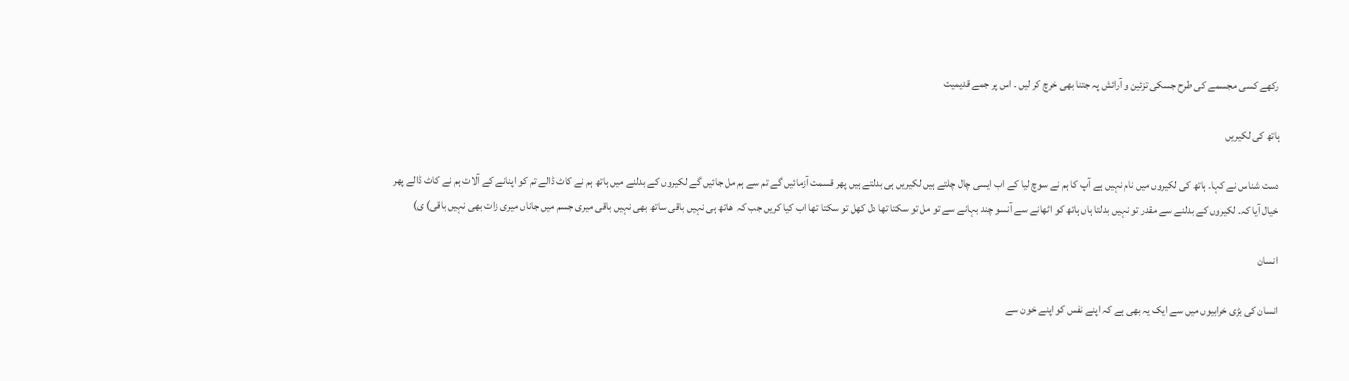رکھے کسی مجسمے کی طرح جسکی تزئین و آرائش پہ جتنا بھی خرچ کر لیں ۔ اس پر جمے قدیمیت

ہاتھ کی لکیریں

دست شناس نے کہا۔ ہاتھ کی لکیروں میں نام نہیں ہے آپ کا ہم نے سوچ لیا کے اب ایسی چال چلتے ہیں لکیریں ہی بدلتے ہیں پھر قسمت آزمائیں گے تم سے ہم مل جائیں گے لکیروں کے بدلنے میں ہاتھ ہم نے کاٹ ڈالے تم کو اپنانے کے آلات ہم نے کاٹ ڈالے پھر خیال آیا کہ۔ لکیروں کے بدلنے سے مقدر تو نہیں بدلتا ہاں ہاتھ کو اٹھانے سے آنسو چند بہانے سے تو مل تو سکتا تھا دل کھل تو سکتا تھا اب کیا کریں جب کہ  ھاتھ ہی نہیں باقی ساتھ بھی نہیں باقی میری جسم میں جاناں میری زات بھی نہیں باقی) ی)

انسان

انسان کی بڑی خرابیوں میں سے ایک یہ بھی ہے کہ اپنے نفس کو اپنے خون سے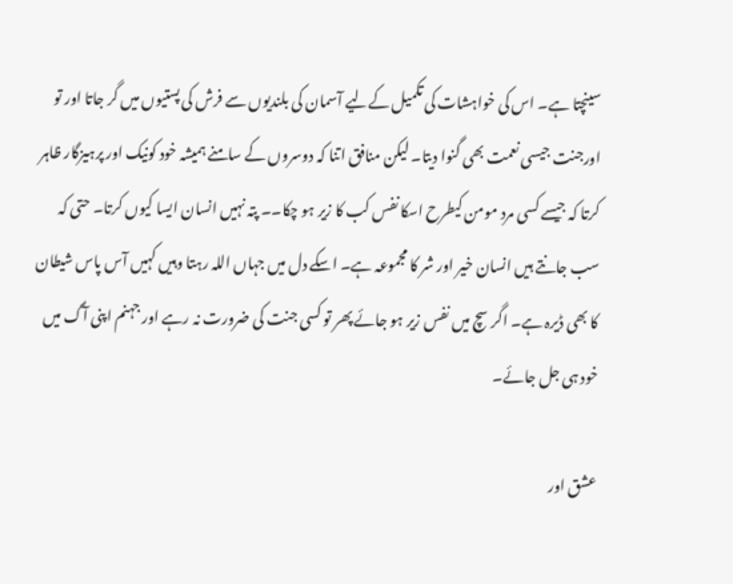سینچتا ہے۔ اس کی خواہشات کی تکمیل کےلیے آسمان کی بلندیوں سے فرش کی پستیوں میں گر جاتا اور تو اورجنت جیسی نعمت بھی گنوا دیتا۔ لیکن منافق اتنا کہ دوسروں کے سامنے ہمیشہ خود کونیک اور پرہیزگار ظاہر کرتا کہ جیسے کسی مرد مومن کیطرح اسکا نفس کب کا زیر ہو چکا۔۔ پتہ نہیں انسان ایسا کیوں کرتا۔ حتی کہ سب جانتے ہیں انسان خیر اور شر کا مجموعہ ہے۔ اسکے دل میں جہاں اللہ رہتا وہیں کہیں آس پاس شیطان کا بھی ڈیرہ ہے۔ اگر سچ میں نفس زیر ہو جائے پھر تو کسی جنت کی ضرورت نہ رہے اور جہنم اپنی آگ میں خود ہی جل جائے۔

عشق اور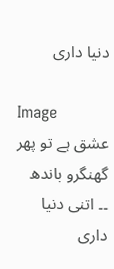دنیا داری

Image
عشق ہے تو پھر گھنگرو باندھ ۔۔ اتنی دنیا داری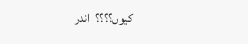کیوں؟؟؟؟  اندر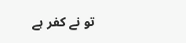تو نے کفر ہے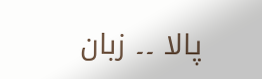پالا ۔۔ زبان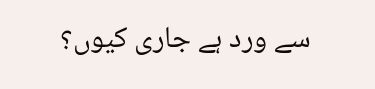سے ورد ہے جاری کیوں؟